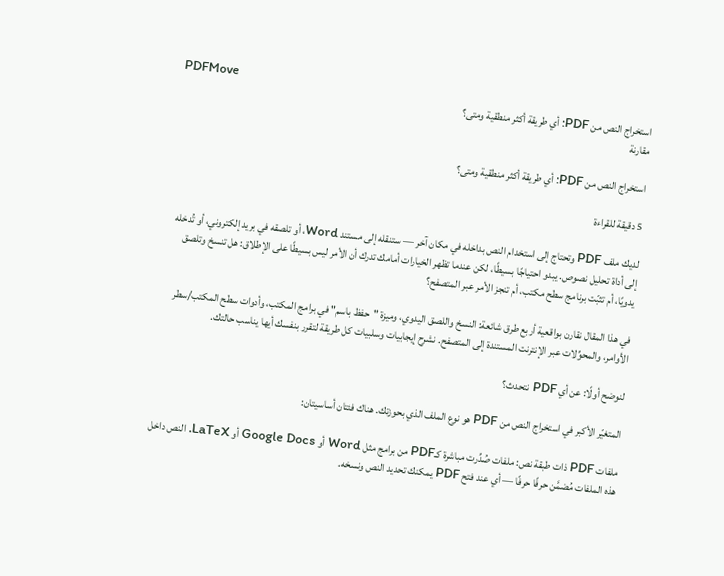PDFMove
استخراج النص من PDF: أي طريقة أكثر منطقية ومتى؟
مقارنة

استخراج النص من PDF: أي طريقة أكثر منطقية ومتى؟

5 دقيقة للقراءة

لديك ملف PDF وتحتاج إلى استخدام النص بداخله في مكان آخر — ستنقله إلى مستند Word، أو تلصقه في بريد إلكتروني، أو تُدخله إلى أداة تحليل نصوص. يبدو احتياجًا بسيطًا، لكن عندما تظهر الخيارات أمامك تدرك أن الأمر ليس بسيطًا على الإطلاق: هل تنسخ وتلصق يدويًا، أم تثبّت برنامج سطح مكتب، أم تنجز الأمر عبر المتصفح؟

في هذا المقال نقارن بواقعية أربع طرق شائعة: النسخ واللصق اليدوي، وميزة "حفظ باسم" في برامج المكتب، وأدوات سطح المكتب/سطر الأوامر، والمحوِّلات عبر الإنترنت المستندة إلى المتصفح. نشرح إيجابيات وسلبيات كل طريقة لتقرر بنفسك أيها يناسب حالتك.

لنوضح أولًا: عن أي PDF نتحدث؟

المتغيّر الأكبر في استخراج النص من PDF هو نوع الملف الذي بحوزتك. هناك فئتان أساسيتان:

ملفات PDF ذات طبقة نص: ملفات صُدِّرت مباشرة كـPDF من برامج مثل Word أو Google Docs أو LaTeX. النص داخل هذه الملفات مُضمَّن حرفًا حرفًا — أي عند فتح PDF يمكنك تحديد النص ونسخه.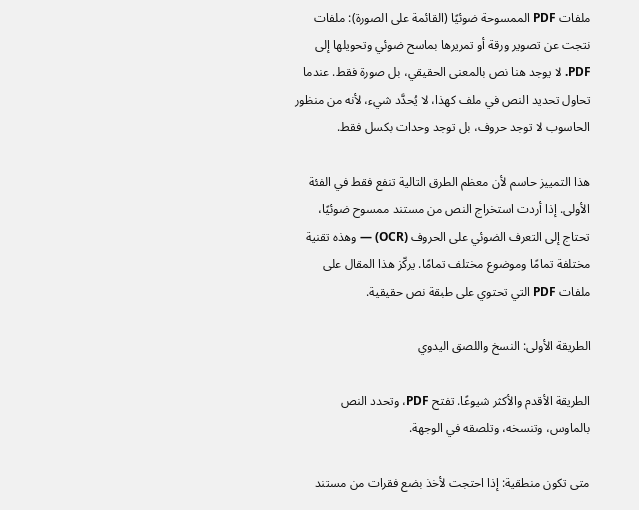ملفات PDF الممسوحة ضوئيًا (القائمة على الصورة): ملفات نتجت عن تصوير ورقة أو تمريرها بماسح ضوئي وتحويلها إلى PDF. لا يوجد هنا نص بالمعنى الحقيقي، بل صورة فقط. عندما تحاول تحديد النص في ملف كهذا، لا يُحدَّد شيء، لأنه من منظور الحاسوب لا توجد حروف، بل توجد وحدات بكسل فقط.

هذا التمييز حاسم لأن معظم الطرق التالية تنفع فقط في الفئة الأولى. إذا أردت استخراج النص من مستند ممسوح ضوئيًا، تحتاج إلى التعرف الضوئي على الحروف (OCR) — وهذه تقنية مختلفة تمامًا وموضوع مختلف تمامًا. يركّز هذا المقال على ملفات PDF التي تحتوي على طبقة نص حقيقية.

الطريقة الأولى: النسخ واللصق اليدوي

الطريقة الأقدم والأكثر شيوعًا. تفتح PDF، وتحدد النص بالماوس، وتنسخه، وتلصقه في الوجهة.

متى تكون منطقية: إذا احتجت لأخذ بضع فقرات من مستند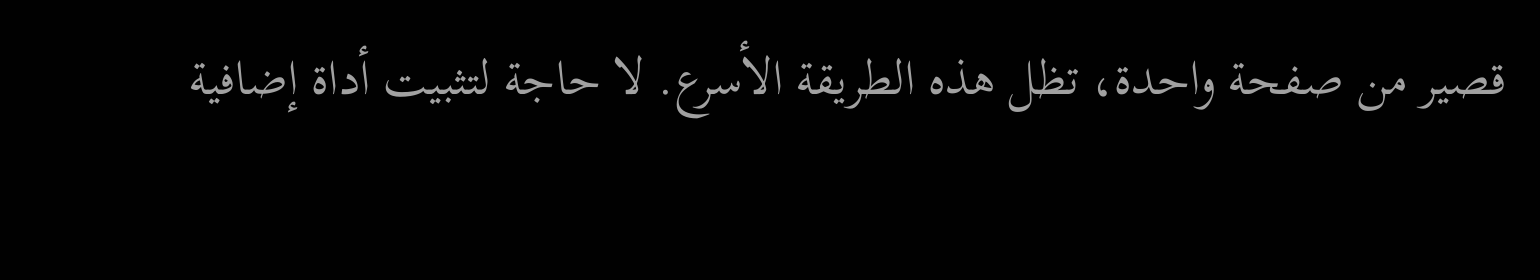قصير من صفحة واحدة، تظل هذه الطريقة الأسرع. لا حاجة لتثبيت أداة إضافية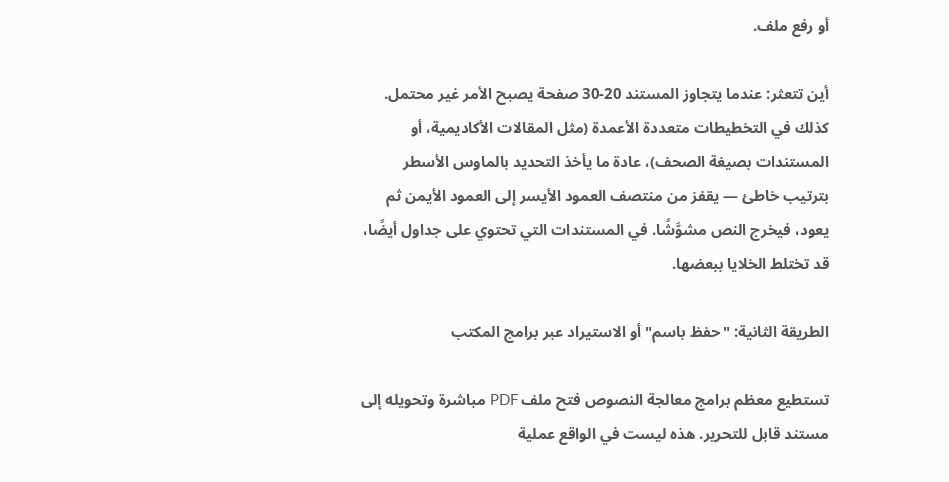أو رفع ملف.

أين تتعثر: عندما يتجاوز المستند 20-30 صفحة يصبح الأمر غير محتمل. كذلك في التخطيطات متعددة الأعمدة (مثل المقالات الأكاديمية، أو المستندات بصيغة الصحف)، عادة ما يأخذ التحديد بالماوس الأسطر بترتيب خاطئ — يقفز من منتصف العمود الأيسر إلى العمود الأيمن ثم يعود، فيخرج النص مشوَّشًا. في المستندات التي تحتوي على جداول أيضًا، قد تختلط الخلايا ببعضها.

الطريقة الثانية: "حفظ باسم" أو الاستيراد عبر برامج المكتب

تستطيع معظم برامج معالجة النصوص فتح ملف PDF مباشرة وتحويله إلى مستند قابل للتحرير. هذه ليست في الواقع عملية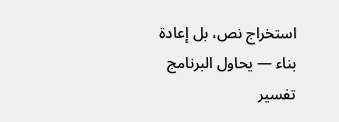استخراج نص، بل إعادة بناء — يحاول البرنامج تفسير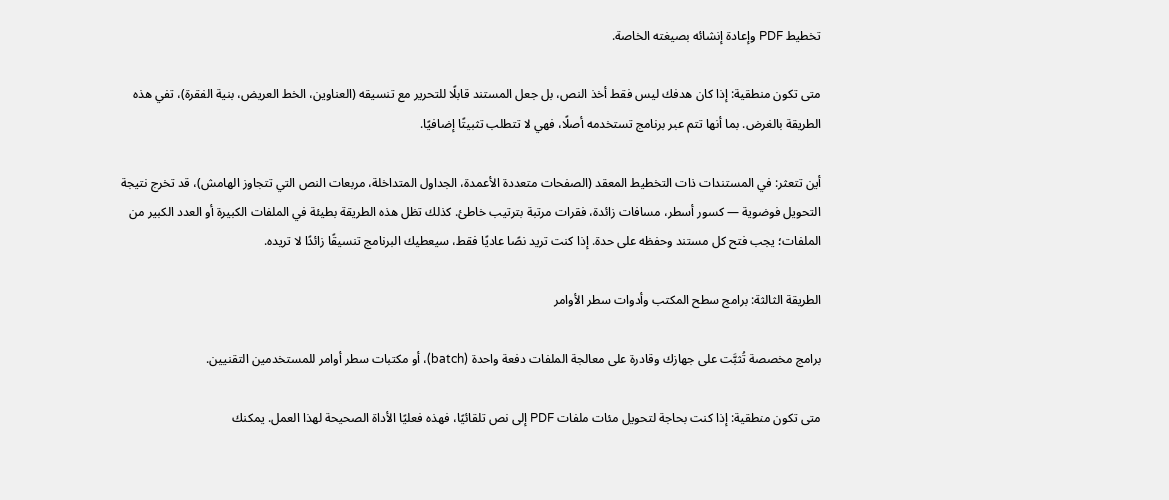تخطيط PDF وإعادة إنشائه بصيغته الخاصة.

متى تكون منطقية: إذا كان هدفك ليس فقط أخذ النص، بل جعل المستند قابلًا للتحرير مع تنسيقه (العناوين، الخط العريض، بنية الفقرة)، تفي هذه الطريقة بالغرض. بما أنها تتم عبر برنامج تستخدمه أصلًا، فهي لا تتطلب تثبيتًا إضافيًا.

أين تتعثر: في المستندات ذات التخطيط المعقد (الصفحات متعددة الأعمدة، الجداول المتداخلة، مربعات النص التي تتجاوز الهامش)، قد تخرج نتيجة التحويل فوضوية — كسور أسطر، مسافات زائدة، فقرات مرتبة بترتيب خاطئ. كذلك تظل هذه الطريقة بطيئة في الملفات الكبيرة أو العدد الكبير من الملفات؛ يجب فتح كل مستند وحفظه على حدة. إذا كنت تريد نصًا عاديًا فقط، سيعطيك البرنامج تنسيقًا زائدًا لا تريده.

الطريقة الثالثة: برامج سطح المكتب وأدوات سطر الأوامر

برامج مخصصة تُثبَّت على جهازك وقادرة على معالجة الملفات دفعة واحدة (batch)، أو مكتبات سطر أوامر للمستخدمين التقنيين.

متى تكون منطقية: إذا كنت بحاجة لتحويل مئات ملفات PDF إلى نص تلقائيًا، فهذه فعليًا الأداة الصحيحة لهذا العمل. يمكنك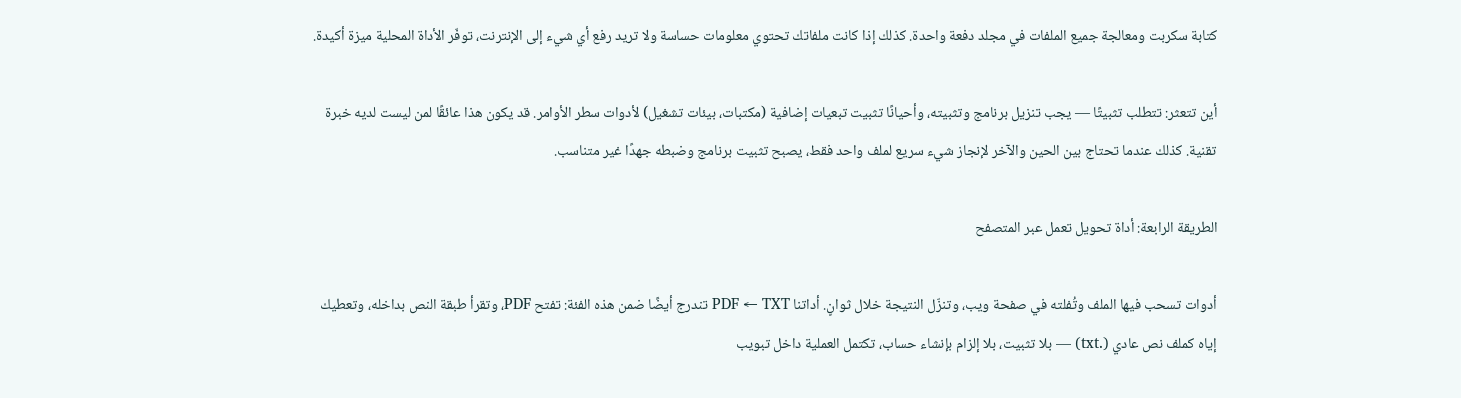كتابة سكربت ومعالجة جميع الملفات في مجلد دفعة واحدة. كذلك إذا كانت ملفاتك تحتوي معلومات حساسة ولا تريد رفع أي شيء إلى الإنترنت، توفّر الأداة المحلية ميزة أكيدة.

أين تتعثر: تتطلب تثبيتًا — يجب تنزيل برنامج وتثبيته، وأحيانًا تثبيت تبعيات إضافية (مكتبات، بيئات تشغيل) لأدوات سطر الأوامر. قد يكون هذا عائقًا لمن ليست لديه خبرة تقنية. كذلك عندما تحتاج بين الحين والآخر لإنجاز شيء سريع لملف واحد فقط، يصبح تثبيت برنامج وضبطه جهدًا غير متناسب.

الطريقة الرابعة: أداة تحويل تعمل عبر المتصفح

أدوات تسحب فيها الملف وتُفلته في صفحة ويب، وتنزّل النتيجة خلال ثوانٍ. أداتنا PDF ← TXT تندرج أيضًا ضمن هذه الفئة: تفتح PDF، وتقرأ طبقة النص بداخله، وتعطيك إياه كملف نص عادي (.txt) — بلا تثبيت، بلا إلزام بإنشاء حساب، تكتمل العملية داخل تبويب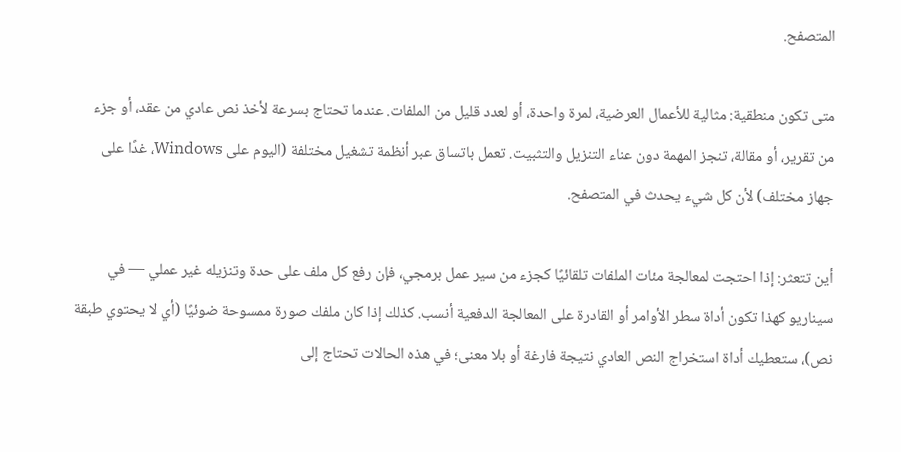المتصفح.

متى تكون منطقية: مثالية للأعمال العرضية، لمرة واحدة، أو لعدد قليل من الملفات. عندما تحتاج بسرعة لأخذ نص عادي من عقد، أو جزء من تقرير، أو مقالة، تنجز المهمة دون عناء التنزيل والتثبيت. تعمل باتساق عبر أنظمة تشغيل مختلفة (اليوم على Windows، غدًا على جهاز مختلف) لأن كل شيء يحدث في المتصفح.

أين تتعثر: إذا احتجت لمعالجة مئات الملفات تلقائيًا كجزء من سير عمل برمجي، فإن رفع كل ملف على حدة وتنزيله غير عملي — في سيناريو كهذا تكون أداة سطر الأوامر أو القادرة على المعالجة الدفعية أنسب. كذلك إذا كان ملفك صورة ممسوحة ضوئيًا (أي لا يحتوي طبقة نص)، ستعطيك أداة استخراج النص العادي نتيجة فارغة أو بلا معنى؛ في هذه الحالات تحتاج إلى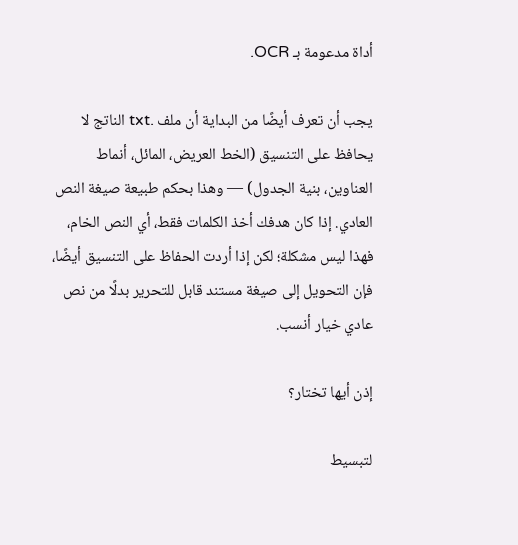أداة مدعومة بـ OCR.

يجب أن تعرف أيضًا من البداية أن ملف .txt الناتج لا يحافظ على التنسيق (الخط العريض، المائل، أنماط العناوين، بنية الجدول) — وهذا بحكم طبيعة صيغة النص العادي. إذا كان هدفك أخذ الكلمات فقط، أي النص الخام، فهذا ليس مشكلة؛ لكن إذا أردت الحفاظ على التنسيق أيضًا، فإن التحويل إلى صيغة مستند قابل للتحرير بدلًا من نص عادي خيار أنسب.

إذن أيها تختار؟

لتبسيط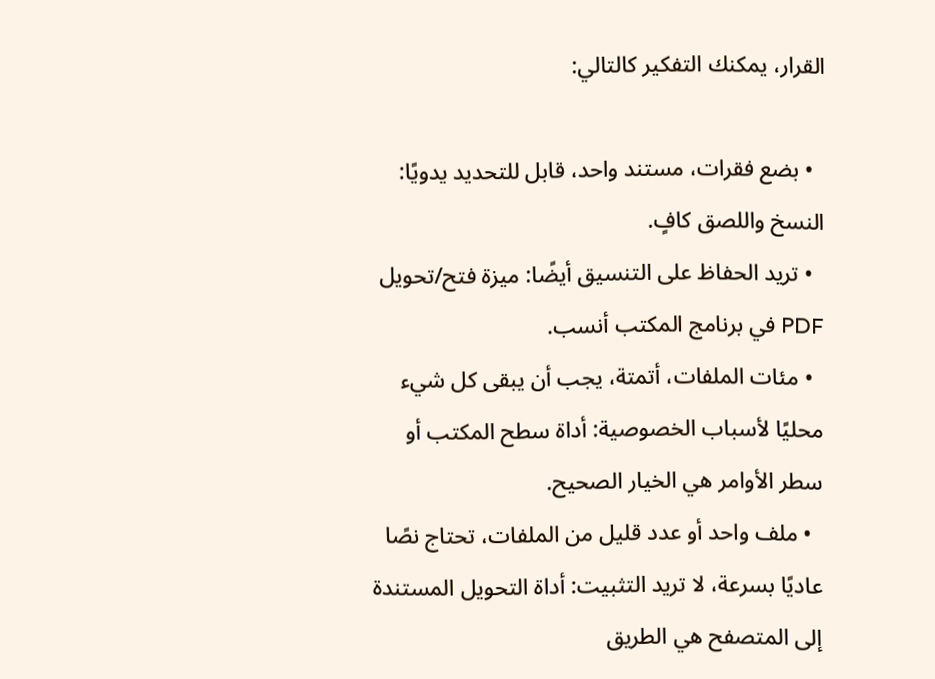القرار، يمكنك التفكير كالتالي:

  • بضع فقرات، مستند واحد، قابل للتحديد يدويًا: النسخ واللصق كافٍ.
  • تريد الحفاظ على التنسيق أيضًا: ميزة فتح/تحويل PDF في برنامج المكتب أنسب.
  • مئات الملفات، أتمتة، يجب أن يبقى كل شيء محليًا لأسباب الخصوصية: أداة سطح المكتب أو سطر الأوامر هي الخيار الصحيح.
  • ملف واحد أو عدد قليل من الملفات، تحتاج نصًا عاديًا بسرعة، لا تريد التثبيت: أداة التحويل المستندة إلى المتصفح هي الطريق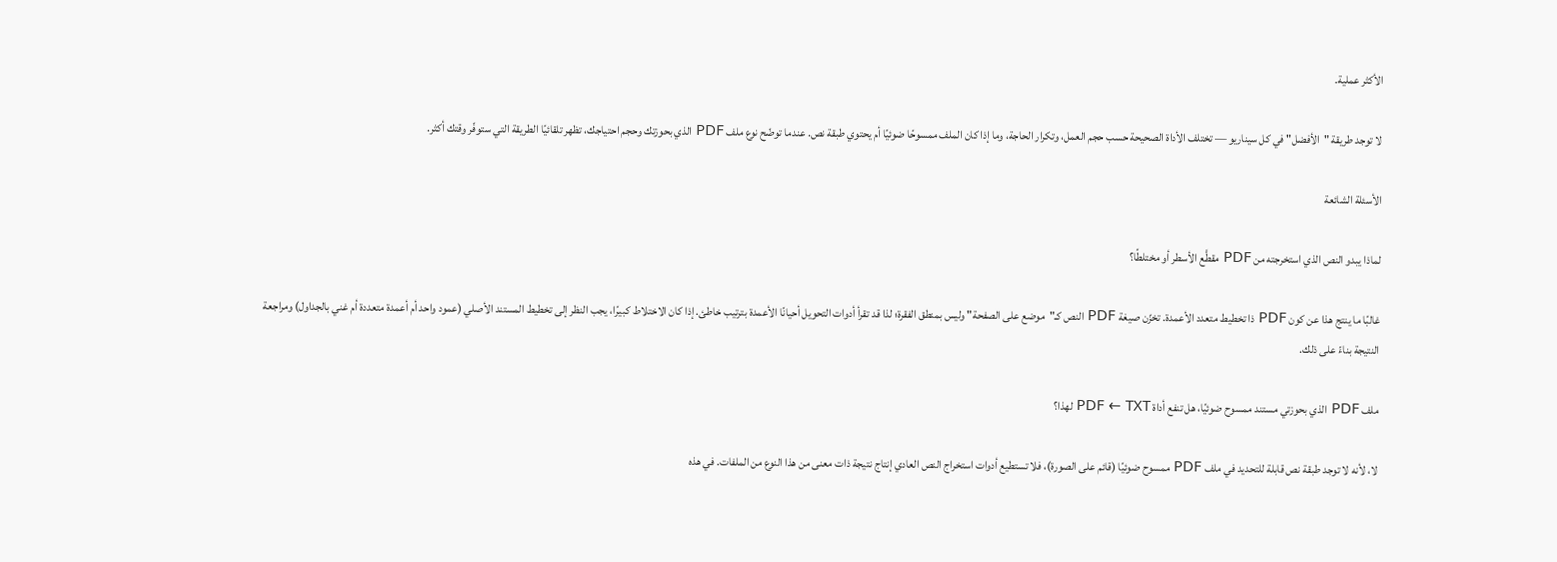الأكثر عملية.

لا توجد طريقة "الأفضل" في كل سيناريو — تختلف الأداة الصحيحة حسب حجم العمل، وتكرار الحاجة، وما إذا كان الملف ممسوحًا ضوئيًا أم يحتوي طبقة نص. عندما توضّح نوع ملف PDF الذي بحوزتك وحجم احتياجك، تظهر تلقائيًا الطريقة التي ستوفّر وقتك أكثر.

الأسئلة الشائعة

لماذا يبدو النص الذي استخرجته من PDF مقطَّع الأسطر أو مختلطًا؟

غالبًا ما ينتج هذا عن كون PDF ذا تخطيط متعدد الأعمدة. تخزّن صيغة PDF النص كـ"موضع على الصفحة" وليس بمنطق الفقرة؛ لذا قد تقرأ أدوات التحويل أحيانًا الأعمدة بترتيب خاطئ. إذا كان الاختلاط كبيرًا، يجب النظر إلى تخطيط المستند الأصلي (عمود واحد أم أعمدة متعددة أم غني بالجداول) ومراجعة النتيجة بناءً على ذلك.

ملف PDF الذي بحوزتي مستند ممسوح ضوئيًا، هل تنفع أداة PDF ← TXT لهذا؟

لا، لأنه لا توجد طبقة نص قابلة للتحديد في ملف PDF ممسوح ضوئيًا (قائم على الصورة)، فلا تستطيع أدوات استخراج النص العادي إنتاج نتيجة ذات معنى من هذا النوع من الملفات. في هذه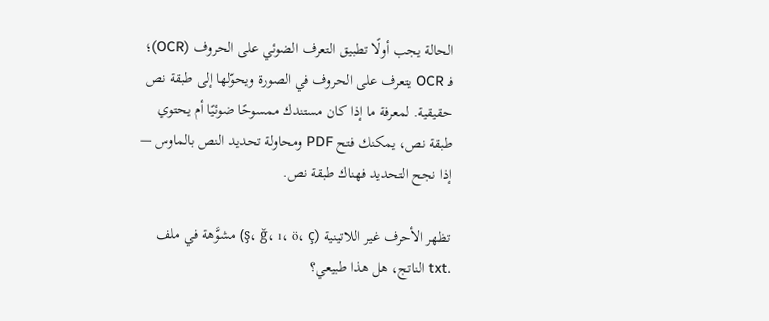الحالة يجب أولًا تطبيق التعرف الضوئي على الحروف (OCR)؛ فـ OCR يتعرف على الحروف في الصورة ويحوّلها إلى طبقة نص حقيقية. لمعرفة ما إذا كان مستندك ممسوحًا ضوئيًا أم يحتوي طبقة نص، يمكنك فتح PDF ومحاولة تحديد النص بالماوس — إذا نجح التحديد فهناك طبقة نص.

تظهر الأحرف غير اللاتينية (ş، ğ، ı، ö، ç) مشوَّهة في ملف .txt الناتج، هل هذا طبيعي؟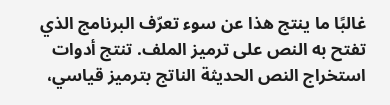غالبًا ما ينتج هذا عن سوء تعرّف البرنامج الذي تفتح به النص على ترميز الملف. تنتج أدوات استخراج النص الحديثة الناتج بترميز قياسي،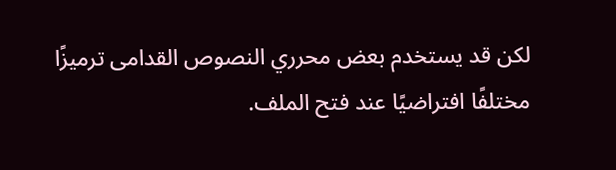لكن قد يستخدم بعض محرري النصوص القدامى ترميزًا مختلفًا افتراضيًا عند فتح الملف.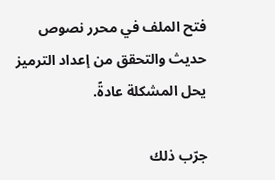فتح الملف في محرر نصوص حديث والتحقق من إعداد الترميز يحل المشكلة عادةً.

جرّب ذلك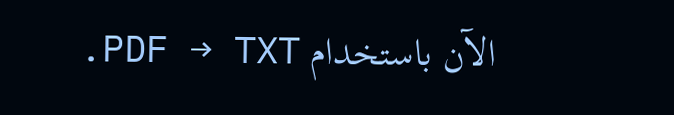الآن باستخدام PDF → TXT.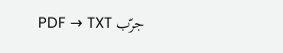جرّب PDF → TXT